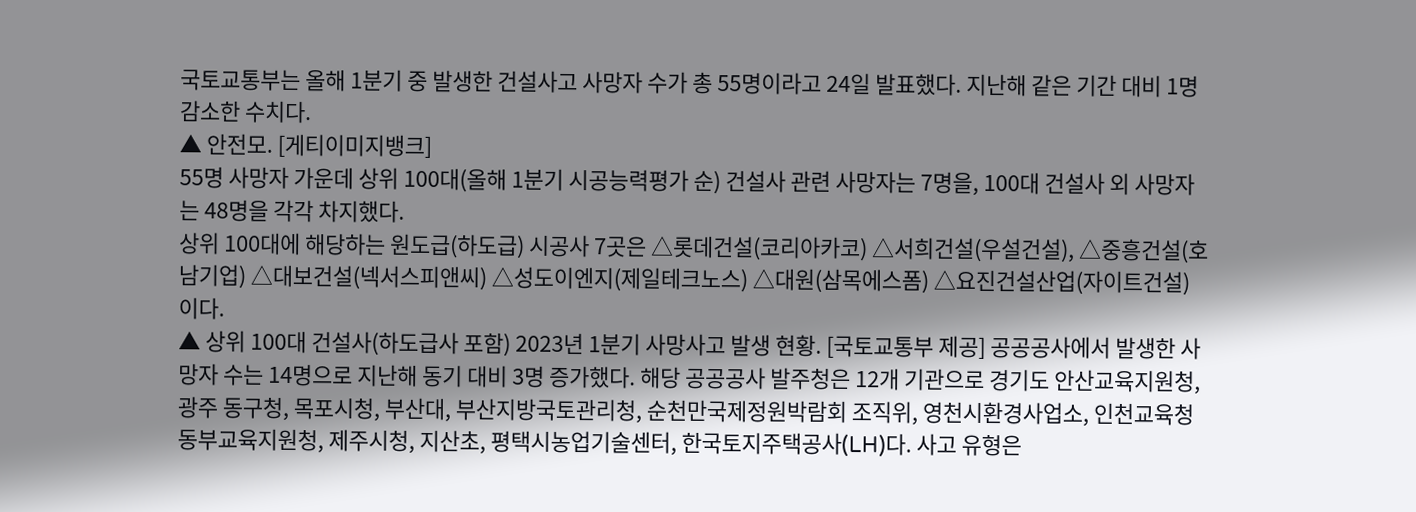국토교통부는 올해 1분기 중 발생한 건설사고 사망자 수가 총 55명이라고 24일 발표했다. 지난해 같은 기간 대비 1명 감소한 수치다.
▲ 안전모. [게티이미지뱅크]
55명 사망자 가운데 상위 100대(올해 1분기 시공능력평가 순) 건설사 관련 사망자는 7명을, 100대 건설사 외 사망자는 48명을 각각 차지했다.
상위 100대에 해당하는 원도급(하도급) 시공사 7곳은 △롯데건설(코리아카코) △서희건설(우설건설), △중흥건설(호남기업) △대보건설(넥서스피앤씨) △성도이엔지(제일테크노스) △대원(삼목에스폼) △요진건설산업(자이트건설) 이다.
▲ 상위 100대 건설사(하도급사 포함) 2023년 1분기 사망사고 발생 현황. [국토교통부 제공] 공공공사에서 발생한 사망자 수는 14명으로 지난해 동기 대비 3명 증가했다. 해당 공공공사 발주청은 12개 기관으로 경기도 안산교육지원청, 광주 동구청, 목포시청, 부산대, 부산지방국토관리청, 순천만국제정원박람회 조직위, 영천시환경사업소, 인천교육청 동부교육지원청, 제주시청, 지산초, 평택시농업기술센터, 한국토지주택공사(LH)다. 사고 유형은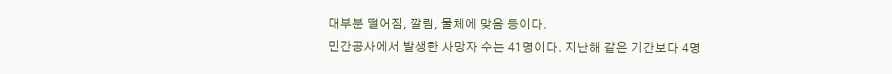대부분 떨어짐, 깔림, 물체에 맞음 등이다.
민간공사에서 발생한 사망자 수는 41명이다. 지난해 같은 기간보다 4명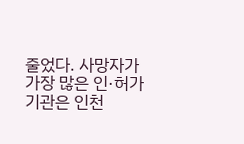줄었다. 사망자가 가장 많은 인·허가 기관은 인천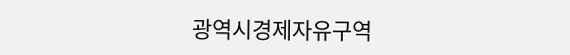광역시경제자유구역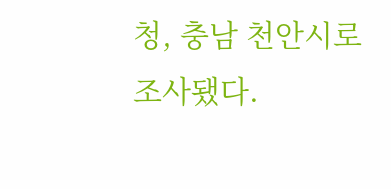청, 충남 천안시로 조사됐다.